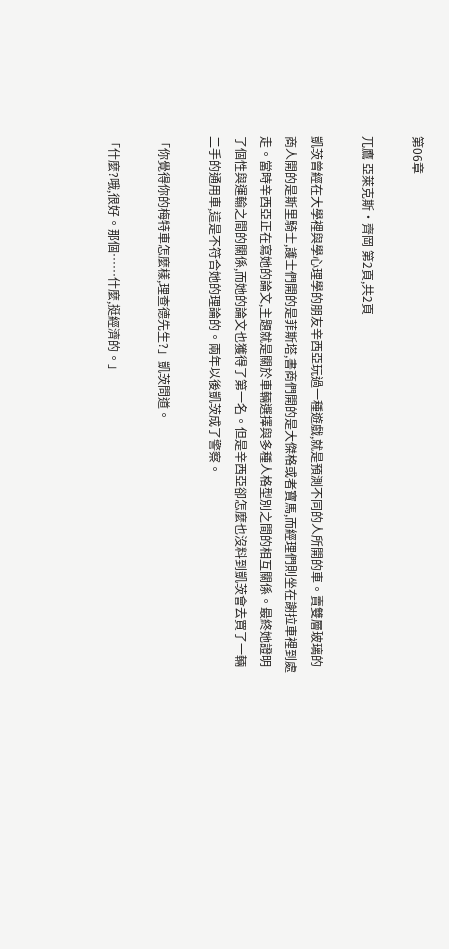第06章

兀鷹 亞萊克斯·齊岡 第2頁,共2頁

凱茨曾經在大學裡與學心理學的朋友辛西亞玩過一種遊戲,就是預測不同的人所開的車。賣雙層玻璃的商人開的是斯里騎士,護士們開的是菲斯塔,書商們開的是大傑格或者寶馬,而經理們則坐在謝拉車裡到處走。當時辛西亞正在寫她的論文,主題就是關於車輛選擇與多種人格型別之間的相互關係。最終她證明了個性與運輸之間的關係,而她的論文也獲得了第一名。但是辛西亞卻怎麼也沒料到凱茨會去買了一輛二手的通用車,這是不符合她的理論的。兩年以後凱茨成了警察。

「你覺得你的梅特車怎麼樣,理查德先生?」凱茨問道。

「什麼?哦,很好。那個……什麼,挺經濟的。」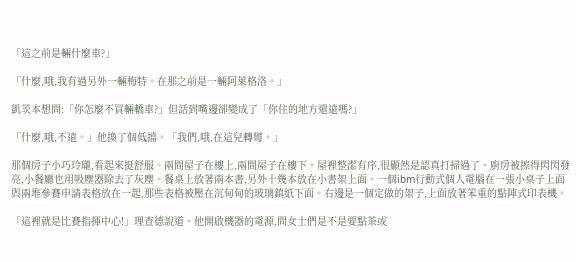「這之前是輛什麼車?」

「什麼,哦,我有過另外一輛梅特。在那之前是一輛阿萊格洛。」

凱茨本想問:「你怎麼不買輛轎車?」但話到嘴邊卻變成了「你住的地方還遠嗎?」

「什麼,哦,不遠。」他換了個低擋。「我們,哦,在這兒轉彎。」

那個房子小巧玲瓏,看起來挺舒服。兩間屋子在樓上,兩間屋子在樓下。屋裡整潔有序,很顯然是認真打掃過了。廚房被擦得閃閃發亮,小餐廳也用吸塵器除去了灰塵。餐桌上放著兩本書,另外十幾本放在小書架上面。一個ibm行動式個人電腦在一張小桌子上面與兩堆參賽申請表格放在一起,那些表格被壓在沉甸甸的玻璃鎮紙下面。右邊是一個定做的架子,上面放著笨重的點陣式印表機。

「這裡就是比賽指揮中心!」理查德說道。他開啟機器的電源,問女士們是不是要點茶或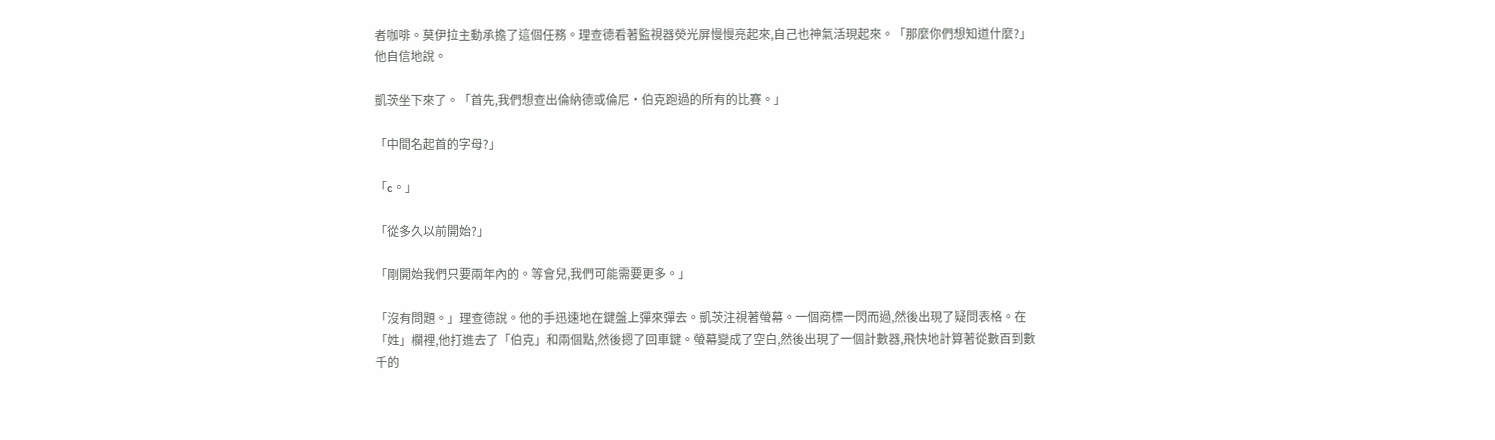者咖啡。莫伊拉主動承擔了這個任務。理查德看著監視器熒光屏慢慢亮起來,自己也神氣活現起來。「那麼你們想知道什麼?」他自信地說。

凱茨坐下來了。「首先,我們想查出倫納德或倫尼·伯克跑過的所有的比賽。」

「中間名起首的字母?」

「c。」

「從多久以前開始?」

「剛開始我們只要兩年內的。等會兒,我們可能需要更多。」

「沒有問題。」理查德說。他的手迅速地在鍵盤上彈來彈去。凱茨注視著螢幕。一個商標一閃而過,然後出現了疑問表格。在「姓」欄裡,他打進去了「伯克」和兩個點,然後摁了回車鍵。螢幕變成了空白,然後出現了一個計數器,飛快地計算著從數百到數千的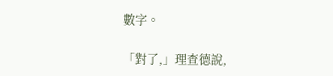數字。

「對了,」理查德說,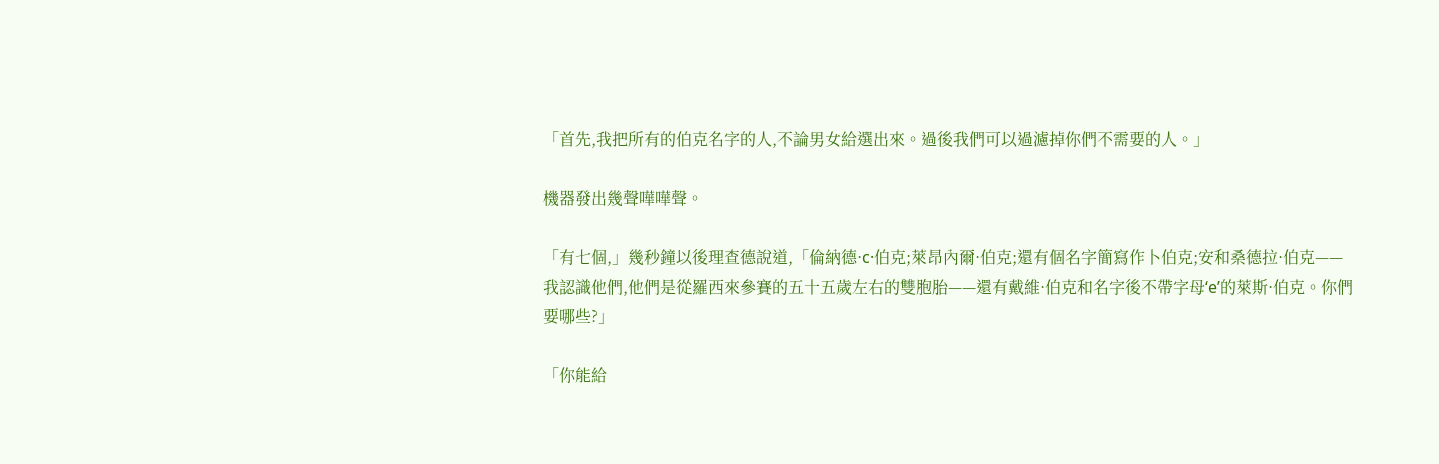「首先,我把所有的伯克名字的人,不論男女給選出來。過後我們可以過濾掉你們不需要的人。」

機器發出幾聲嘩嘩聲。

「有七個,」幾秒鐘以後理查德說道,「倫納德·c·伯克;萊昂內爾·伯克;還有個名字簡寫作卜伯克;安和桑德拉·伯克——我認識他們,他們是從羅西來參賽的五十五歲左右的雙胞胎——還有戴維·伯克和名字後不帶字母‘e’的萊斯·伯克。你們要哪些?」

「你能給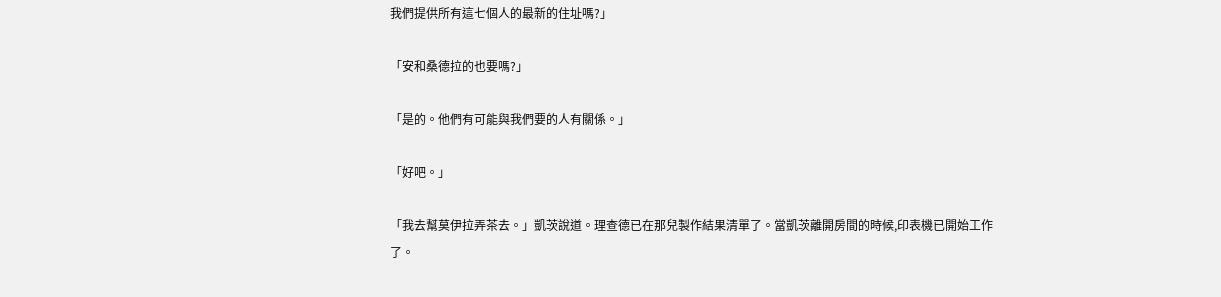我們提供所有這七個人的最新的住址嗎?」

「安和桑德拉的也要嗎?」

「是的。他們有可能與我們要的人有關係。」

「好吧。」

「我去幫莫伊拉弄茶去。」凱茨說道。理查德已在那兒製作結果清單了。當凱茨離開房間的時候,印表機已開始工作了。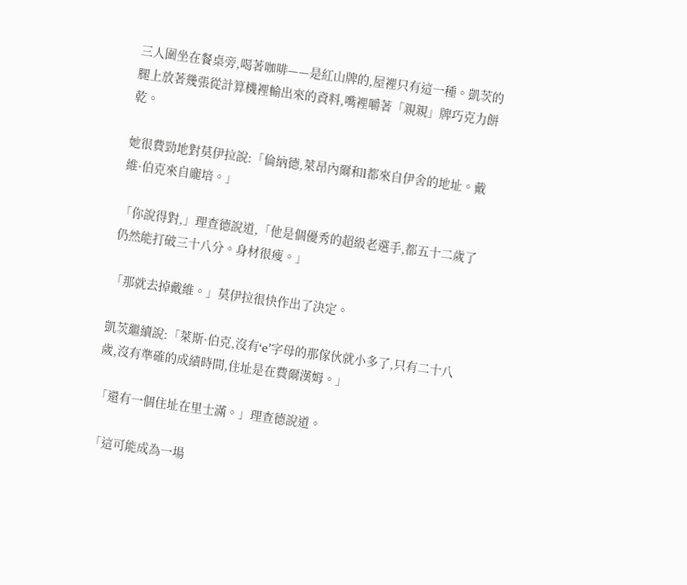三人圍坐在餐桌旁,喝著咖啡——是紅山牌的,屋裡只有這一種。凱茨的腿上放著幾張從計算機裡輸出來的資料,嘴裡嚼著「親親」牌巧克力餅乾。

她很費勁地對莫伊拉說:「倫納德,萊昂內爾和l都來自伊舍的地址。戴維·伯克來自龐培。」

「你說得對,」理查德說道,「他是個優秀的超級老選手,都五十二歲了仍然能打破三十八分。身材很瘦。」

「那就去掉戴維。」莫伊拉很快作出了決定。

凱茨繼續說:「萊斯·伯克,沒有‘e’字母的那傢伙就小多了,只有二十八歲,沒有準確的成績時間,住址是在費爾漢姆。」

「還有一個住址在里士滿。」理查德說道。

「這可能成為一場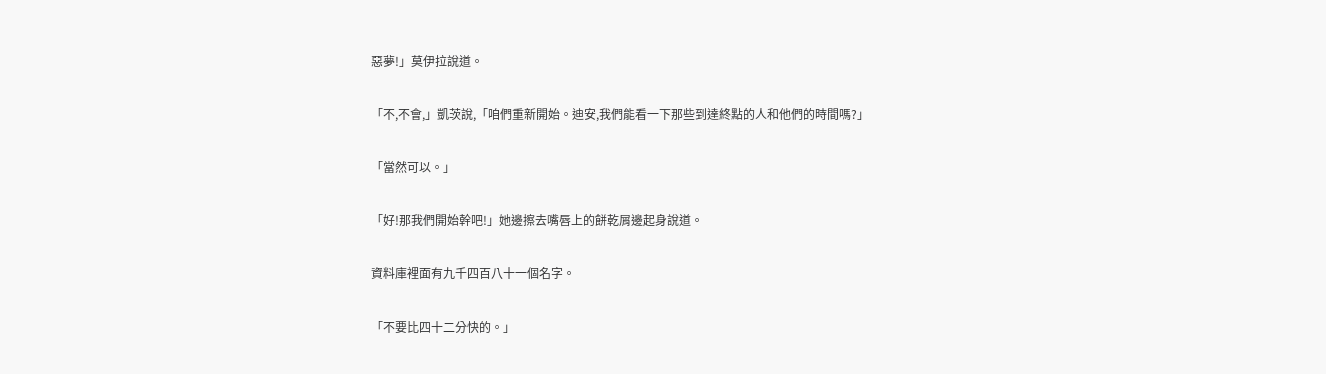惡夢!」莫伊拉說道。

「不,不會,」凱茨說,「咱們重新開始。迪安,我們能看一下那些到達終點的人和他們的時間嗎?」

「當然可以。」

「好!那我們開始幹吧!」她邊擦去嘴唇上的餅乾屑邊起身說道。

資料庫裡面有九千四百八十一個名字。

「不要比四十二分快的。」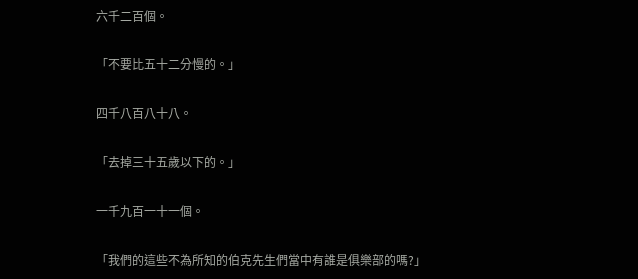六千二百個。

「不要比五十二分慢的。」

四千八百八十八。

「去掉三十五歲以下的。」

一千九百一十一個。

「我們的這些不為所知的伯克先生們當中有誰是俱樂部的嗎?」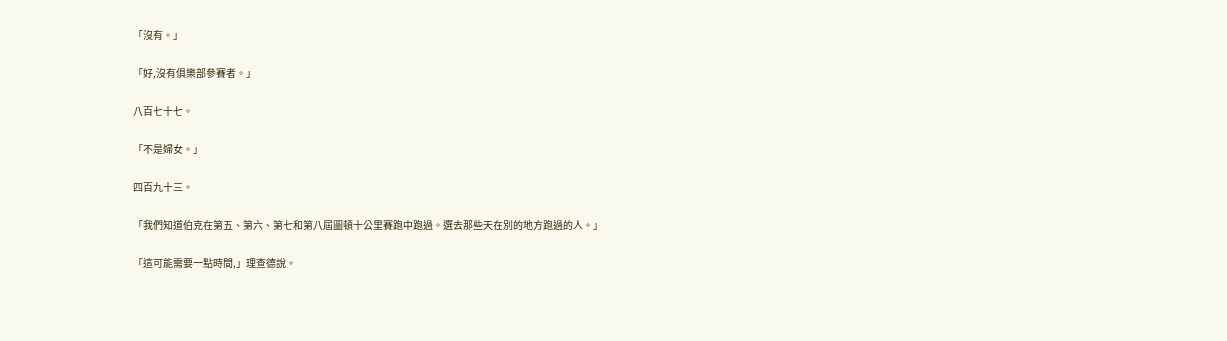「沒有。」

「好,沒有俱樂部參賽者。」

八百七十七。

「不是婦女。」

四百九十三。

「我們知道伯克在第五、第六、第七和第八屆圖頓十公里賽跑中跑過。選去那些天在別的地方跑過的人。」

「這可能需要一點時間,」理查德說。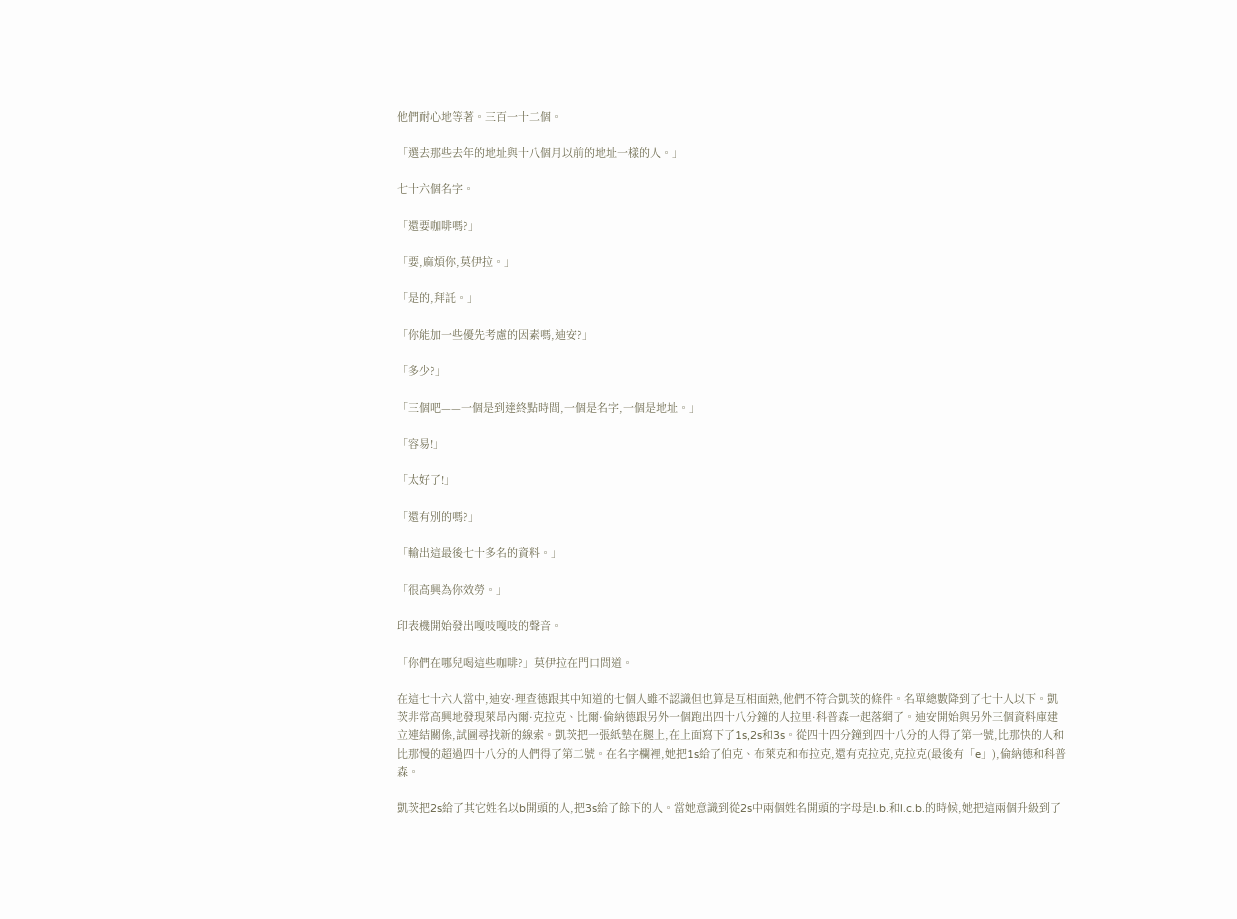他們耐心地等著。三百一十二個。

「選去那些去年的地址與十八個月以前的地址一樣的人。」

七十六個名字。

「還要咖啡嗎?」

「要,麻煩你,莫伊拉。」

「是的,拜託。」

「你能加一些優先考慮的因素嗎,迪安?」

「多少?」

「三個吧——一個是到達終點時間,一個是名字,一個是地址。」

「容易!」

「太好了!」

「還有別的嗎?」

「輸出這最後七十多名的資料。」

「很高興為你效勞。」

印表機開始發出嘎吱嘎吱的聲音。

「你們在哪兒喝這些咖啡?」莫伊拉在門口問道。

在這七十六人當中,迪安·理查德跟其中知道的七個人雖不認識但也算是互相面熟,他們不符合凱茨的條件。名單總數降到了七十人以下。凱茨非常高興地發現萊昂內爾·克拉克、比爾·倫納德跟另外一個跑出四十八分鐘的人拉里·科普森一起落網了。迪安開始與另外三個資料庫建立連結關係,試圖尋找新的線索。凱茨把一張紙墊在腿上,在上面寫下了1s,2s和3s。從四十四分鐘到四十八分的人得了第一號,比那快的人和比那慢的超過四十八分的人們得了第二號。在名字欄裡,她把1s給了伯克、布萊克和布拉克,還有克拉克,克拉克(最後有「e」),倫納德和科普森。

凱茨把2s給了其它姓名以b開頭的人,把3s給了餘下的人。當她意識到從2s中兩個姓名開頭的字母是l.b.和l.c.b.的時候,她把這兩個升級到了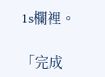1s欄裡。

「完成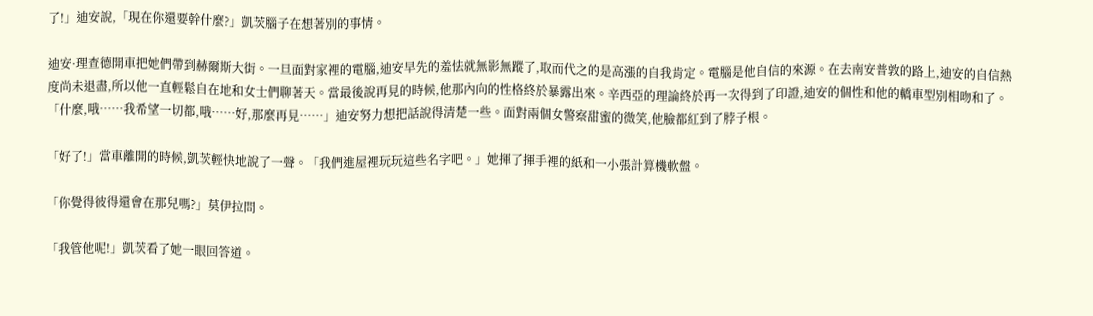了!」迪安說,「現在你還要幹什麼?」凱茨腦子在想著別的事情。

迪安·理查德開車把她們帶到赫爾斯大街。一旦面對家裡的電腦,迪安早先的羞怯就無影無蹤了,取而代之的是高漲的自我肯定。電腦是他自信的來源。在去南安普敦的路上,迪安的自信熱度尚未退盡,所以他一直輕鬆自在地和女士們聊著天。當最後說再見的時候,他那內向的性格終於暴露出來。辛西亞的理論終於再一次得到了印證,迪安的個性和他的轎車型別相吻和了。「什麼,哦……我希望一切都,哦……好,那麼再見……」迪安努力想把話說得清楚一些。面對兩個女警察甜蜜的微笑,他臉都紅到了脖子根。

「好了!」當車離開的時候,凱茨輕快地說了一聲。「我們進屋裡玩玩這些名字吧。」她揮了揮手裡的紙和一小張計算機軟盤。

「你覺得彼得還會在那兒嗎?」莫伊拉問。

「我管他呢!」凱茨看了她一眼回答道。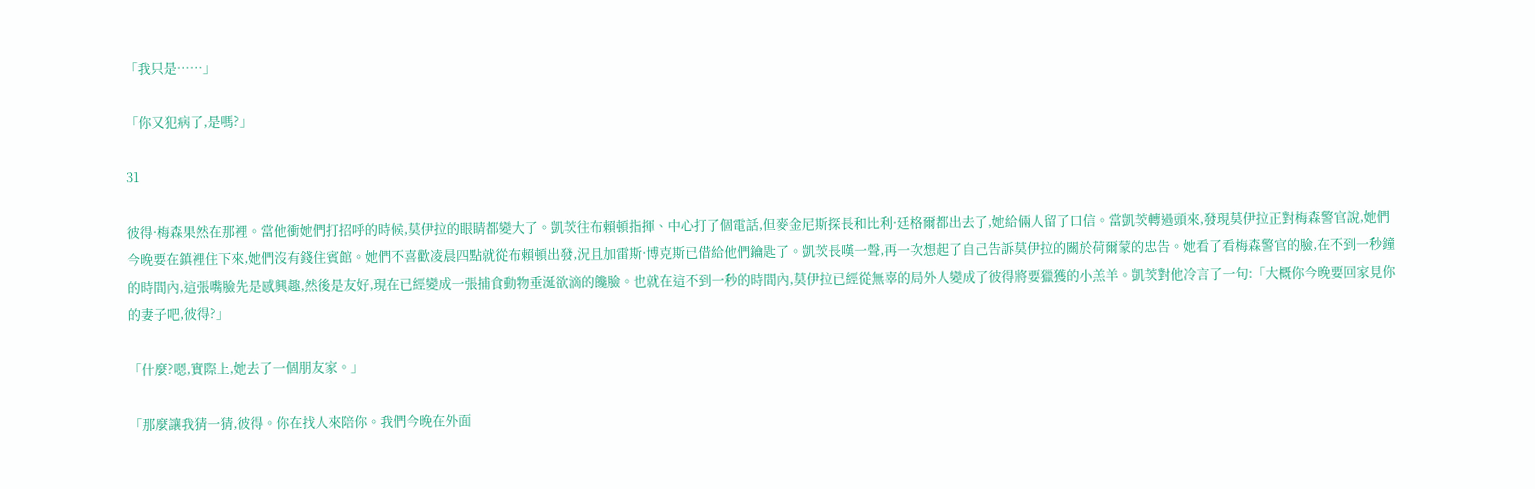「我只是……」

「你又犯病了,是嗎?」

31

彼得·梅森果然在那裡。當他衝她們打招呼的時候,莫伊拉的眼睛都變大了。凱茨往布賴頓指揮、中心打了個電話,但麥金尼斯探長和比利·廷格爾都出去了,她給倆人留了口信。當凱茨轉過頭來,發現莫伊拉正對梅森警官說,她們今晚要在鎮裡住下來,她們沒有錢住賓館。她們不喜歡凌晨四點就從布賴頓出發,況且加雷斯·博克斯已借給他們鑰匙了。凱茨長嘆一聲,再一次想起了自己告訴莫伊拉的關於荷爾蒙的忠告。她看了看梅森警官的臉,在不到一秒鐘的時間內,這張嘴臉先是感興趣,然後是友好,現在已經變成一張捕食動物垂涎欲滴的饞臉。也就在這不到一秒的時間內,莫伊拉已經從無辜的局外人變成了彼得將要獵獲的小羔羊。凱茨對他冷言了一句:「大概你今晚要回家見你的妻子吧,彼得?」

「什麼?嗯,實際上,她去了一個朋友家。」

「那麼讓我猜一猜,彼得。你在找人來陪你。我們今晚在外面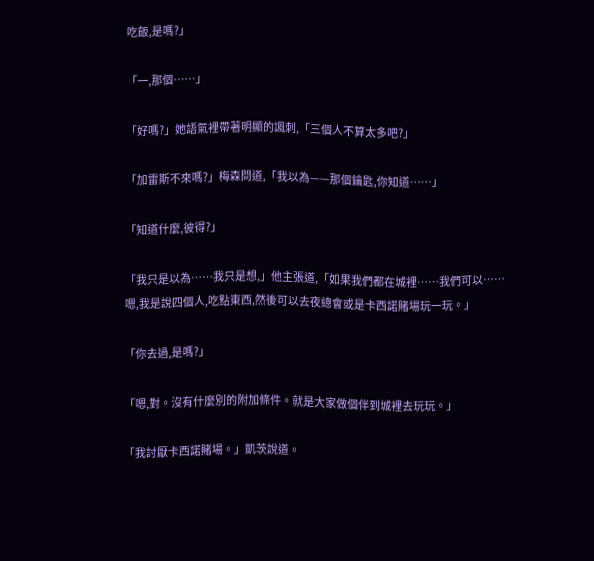吃飯,是嗎?」

「一,那個……」

「好嗎?」她語氣裡帶著明顯的諷刺,「三個人不算太多吧?」

「加雷斯不來嗎?」梅森問道,「我以為——那個鑰匙,你知道……」

「知道什麼,彼得?」

「我只是以為……我只是想,」他主張道,「如果我們都在城裡……我們可以……嗯,我是說四個人,吃點東西,然後可以去夜總會或是卡西諾賭場玩一玩。」

「你去過,是嗎?」

「嗯,對。沒有什麼別的附加條件。就是大家做個伴到城裡去玩玩。」

「我討厭卡西諾賭場。」凱茨說道。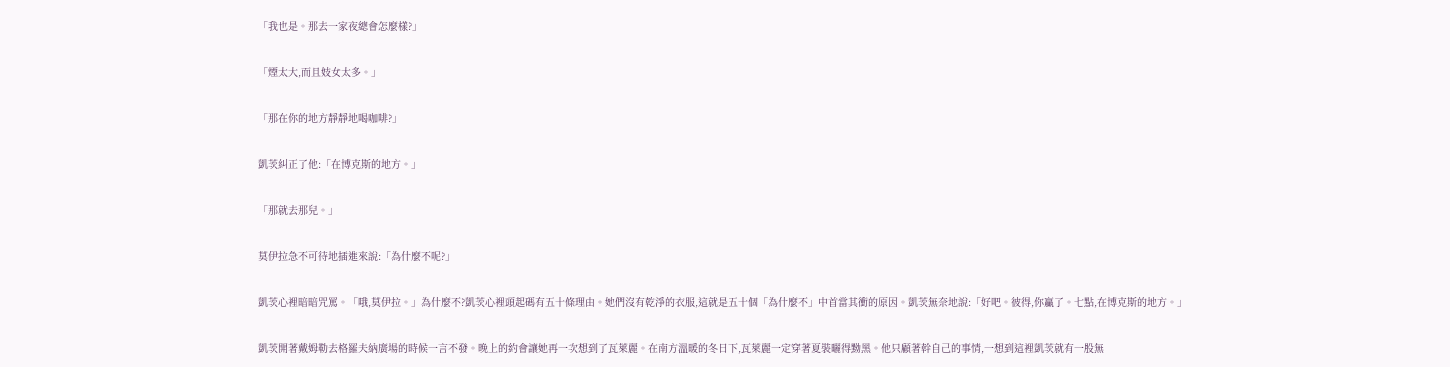「我也是。那去一家夜總會怎麼樣?」

「煙太大,而且妓女太多。」

「那在你的地方靜靜地喝咖啡?」

凱茨糾正了他:「在博克斯的地方。」

「那就去那兒。」

莫伊拉急不可待地插進來說:「為什麼不呢?」

凱茨心裡暗暗咒罵。「哦,莫伊拉。」為什麼不?凱茨心裡頭起碼有五十條理由。她們沒有乾淨的衣服,這就是五十個「為什麼不」中首當其衝的原因。凱茨無奈地說:「好吧。彼得,你贏了。七點,在博克斯的地方。」

凱茨開著戴姆勒去格羅夫納廣場的時候一言不發。晚上的約會讓她再一次想到了瓦萊麗。在南方溫暖的冬日下,瓦萊麗一定穿著夏裝曬得黝黑。他只顧著幹自己的事情,一想到這裡凱茨就有一股無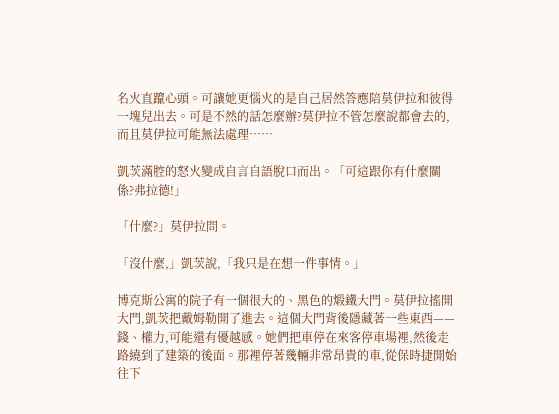名火直躥心頭。可讓她更惱火的是自己居然答應陪莫伊拉和彼得一塊兒出去。可是不然的話怎麼辦?莫伊拉不管怎麼說都會去的,而且莫伊拉可能無法處理……

凱茨滿腔的怒火變成自言自語脫口而出。「可這跟你有什麼關係?弗拉德!」

「什麼?」莫伊拉問。

「沒什麼,」凱茨說,「我只是在想一件事情。」

博克斯公寓的院子有一個很大的、黑色的煅鐵大門。莫伊拉搖開大門,凱茨把戴姆勒開了進去。這個大門背後隱藏著一些東西——錢、權力,可能還有優越感。她們把車停在來客停車場裡,然後走路繞到了建築的後面。那裡停著幾輛非常昂貴的車,從保時捷開始往下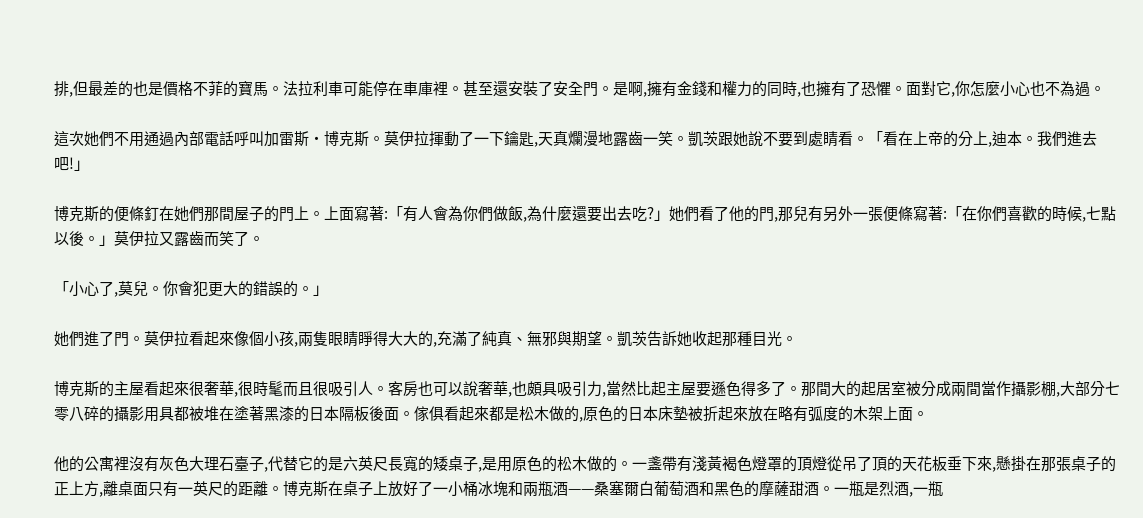排,但最差的也是價格不菲的寶馬。法拉利車可能停在車庫裡。甚至還安裝了安全門。是啊,擁有金錢和權力的同時,也擁有了恐懼。面對它,你怎麼小心也不為過。

這次她們不用通過內部電話呼叫加雷斯·博克斯。莫伊拉揮動了一下鑰匙,天真爛漫地露齒一笑。凱茨跟她說不要到處睛看。「看在上帝的分上,迪本。我們進去吧!」

博克斯的便條釘在她們那間屋子的門上。上面寫著:「有人會為你們做飯,為什麼還要出去吃?」她們看了他的門,那兒有另外一張便條寫著:「在你們喜歡的時候,七點以後。」莫伊拉又露齒而笑了。

「小心了,莫兒。你會犯更大的錯誤的。」

她們進了門。莫伊拉看起來像個小孩,兩隻眼睛睜得大大的,充滿了純真、無邪與期望。凱茨告訴她收起那種目光。

博克斯的主屋看起來很奢華,很時髦而且很吸引人。客房也可以說奢華,也頗具吸引力,當然比起主屋要遜色得多了。那間大的起居室被分成兩間當作攝影棚,大部分七零八碎的攝影用具都被堆在塗著黑漆的日本隔板後面。傢俱看起來都是松木做的,原色的日本床墊被折起來放在略有弧度的木架上面。

他的公寓裡沒有灰色大理石臺子,代替它的是六英尺長寬的矮桌子,是用原色的松木做的。一盞帶有淺黃褐色燈罩的頂燈從吊了頂的天花板垂下來,懸掛在那張桌子的正上方,離桌面只有一英尺的距離。博克斯在桌子上放好了一小桶冰塊和兩瓶酒——桑塞爾白葡萄酒和黑色的摩薩甜酒。一瓶是烈酒,一瓶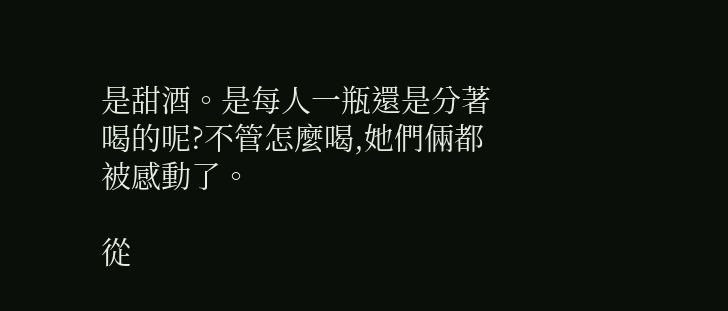是甜酒。是每人一瓶還是分著喝的呢?不管怎麼喝,她們倆都被感動了。

從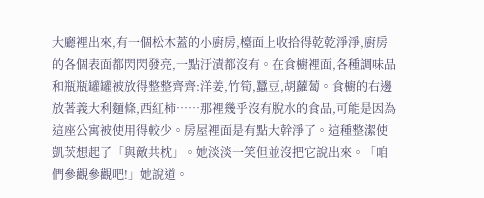大廳裡出來,有一個松木蓋的小廚房,檯面上收拾得乾乾淨淨,廚房的各個表面都閃閃發亮,一點汙漬都沒有。在食櫥裡面,各種調味品和瓶瓶罐罐被放得整整齊齊:洋姜,竹筍,蠶豆,胡蘿蔔。食櫥的右邊放著義大利麵條,西紅柿……那裡幾乎沒有脫水的食品,可能是因為這座公寓被使用得較少。房屋裡面是有點大幹淨了。這種整潔使凱茨想起了「與敵共枕」。她淡淡一笑但並沒把它說出來。「咱們參觀參觀吧!」她說道。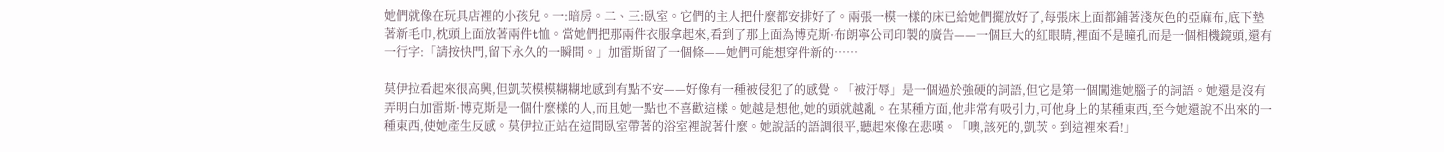她們就像在玩具店裡的小孩兒。一:暗房。二、三:臥室。它們的主人把什麼都安排好了。兩張一模一樣的床已給她們擺放好了,每張床上面都鋪著淺灰色的亞麻布,底下墊著新毛巾,枕頭上面放著兩件t恤。當她們把那兩件衣服拿起來,看到了那上面為博克斯·布朗寧公司印製的廣告——一個巨大的紅眼睛,裡面不是瞳孔而是一個相機鏡頭,還有一行字:「請按快門,留下永久的一瞬間。」加雷斯留了一個條——她們可能想穿件新的……

莫伊拉看起來很高興,但凱茨模模糊糊地感到有點不安——好像有一種被侵犯了的感覺。「被汙辱」是一個過於強硬的詞語,但它是第一個闖進她腦子的詞語。她還是沒有弄明白加雷斯·博克斯是一個什麼樣的人,而且她一點也不喜歡這樣。她越是想他,她的頭就越亂。在某種方面,他非常有吸引力,可他身上的某種東西,至今她還說不出來的一種東西,使她產生反感。莫伊拉正站在這間臥室帶著的浴室裡說著什麼。她說話的語調很平,聽起來像在悲嘆。「噢,該死的,凱茨。到這裡來看!」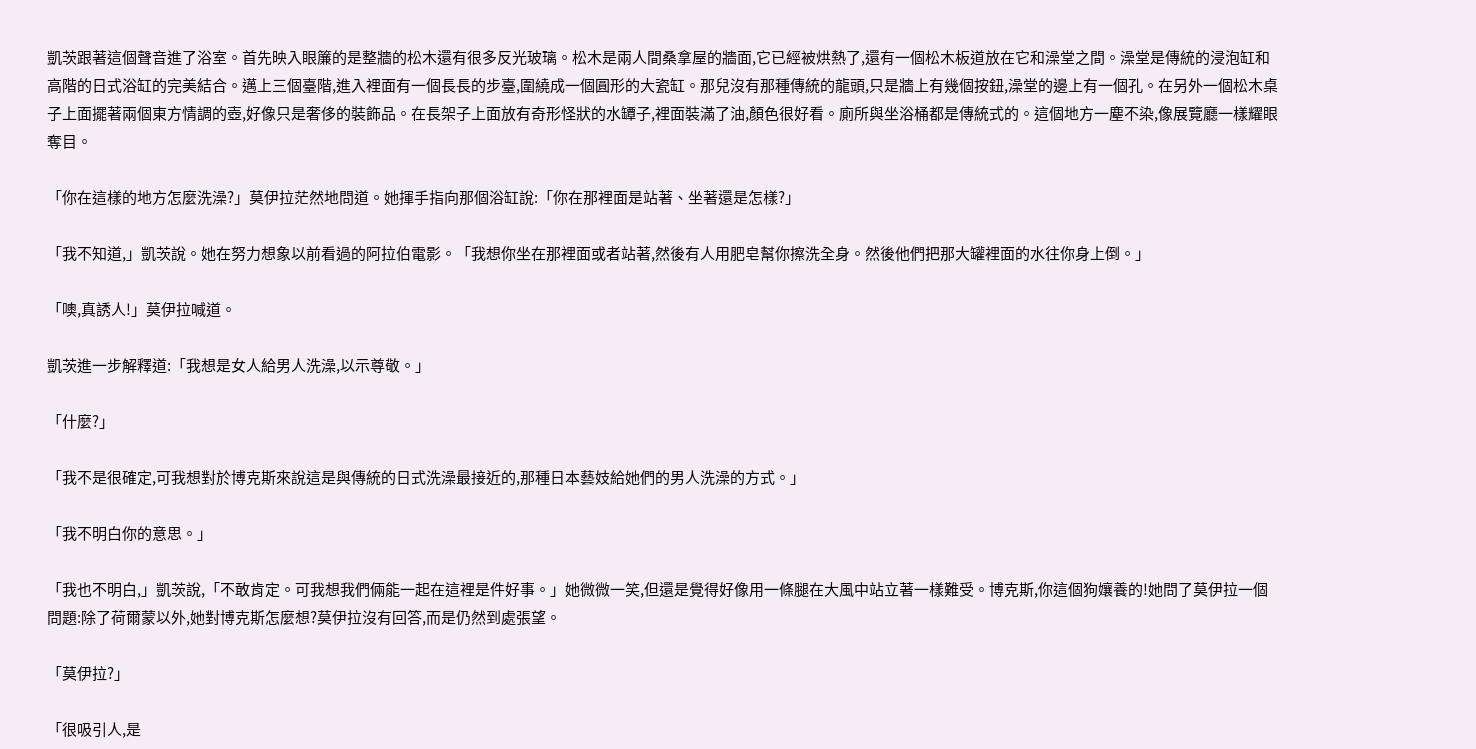凱茨跟著這個聲音進了浴室。首先映入眼簾的是整牆的松木還有很多反光玻璃。松木是兩人間桑拿屋的牆面,它已經被烘熱了,還有一個松木板道放在它和澡堂之間。澡堂是傳統的浸泡缸和高階的日式浴缸的完美結合。邁上三個臺階,進入裡面有一個長長的步臺,圍繞成一個圓形的大瓷缸。那兒沒有那種傳統的龍頭,只是牆上有幾個按鈕,澡堂的邊上有一個孔。在另外一個松木桌子上面擺著兩個東方情調的壺,好像只是奢侈的裝飾品。在長架子上面放有奇形怪狀的水罈子,裡面裝滿了油,顏色很好看。廁所與坐浴桶都是傳統式的。這個地方一塵不染,像展覽廳一樣耀眼奪目。

「你在這樣的地方怎麼洗澡?」莫伊拉茫然地問道。她揮手指向那個浴缸說:「你在那裡面是站著、坐著還是怎樣?」

「我不知道,」凱茨說。她在努力想象以前看過的阿拉伯電影。「我想你坐在那裡面或者站著,然後有人用肥皂幫你擦洗全身。然後他們把那大罐裡面的水往你身上倒。」

「噢,真誘人!」莫伊拉喊道。

凱茨進一步解釋道:「我想是女人給男人洗澡,以示尊敬。」

「什麼?」

「我不是很確定,可我想對於博克斯來說這是與傳統的日式洗澡最接近的,那種日本藝妓給她們的男人洗澡的方式。」

「我不明白你的意思。」

「我也不明白,」凱茨說,「不敢肯定。可我想我們倆能一起在這裡是件好事。」她微微一笑,但還是覺得好像用一條腿在大風中站立著一樣難受。博克斯,你這個狗孃養的!她問了莫伊拉一個問題:除了荷爾蒙以外,她對博克斯怎麼想?莫伊拉沒有回答,而是仍然到處張望。

「莫伊拉?」

「很吸引人,是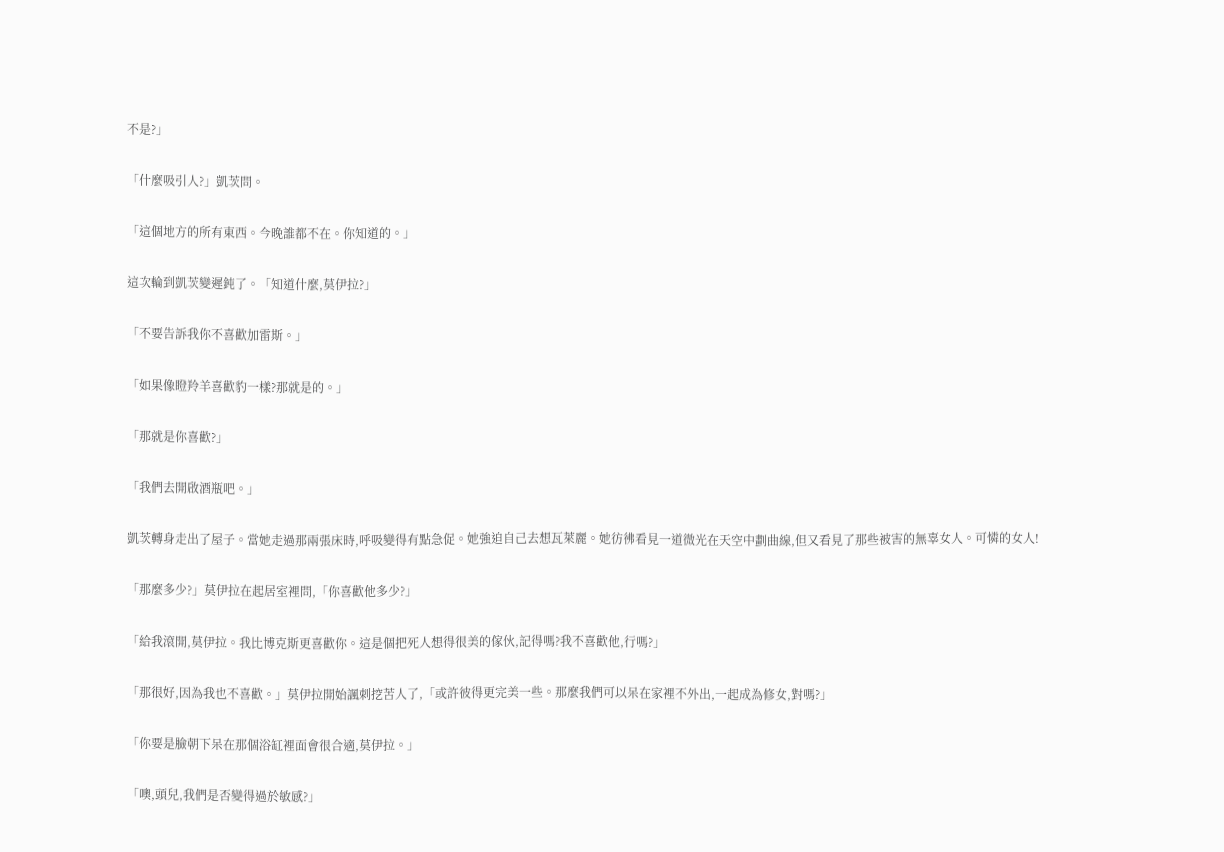不是?」

「什麼吸引人?」凱茨問。

「這個地方的所有東西。今晚誰都不在。你知道的。」

這次輪到凱茨變遲鈍了。「知道什麼,莫伊拉?」

「不要告訴我你不喜歡加雷斯。」

「如果像瞪羚羊喜歡豹一樣?那就是的。」

「那就是你喜歡?」

「我們去開啟酒瓶吧。」

凱茨轉身走出了屋子。當她走過那兩張床時,呼吸變得有點急促。她強迫自己去想瓦萊麗。她彷彿看見一道微光在天空中劃曲線,但又看見了那些被害的無辜女人。可憐的女人!

「那麼多少?」莫伊拉在起居室裡問,「你喜歡他多少?」

「給我滾開,莫伊拉。我比博克斯更喜歡你。這是個把死人想得很美的傢伙,記得嗎?我不喜歡他,行嗎?」

「那很好,因為我也不喜歡。」莫伊拉開始諷刺挖苦人了,「或許彼得更完美一些。那麼我們可以呆在家裡不外出,一起成為修女,對嗎?」

「你要是臉朝下呆在那個浴缸裡面會很合適,莫伊拉。」

「噢,頭兒,我們是否變得過於敏感?」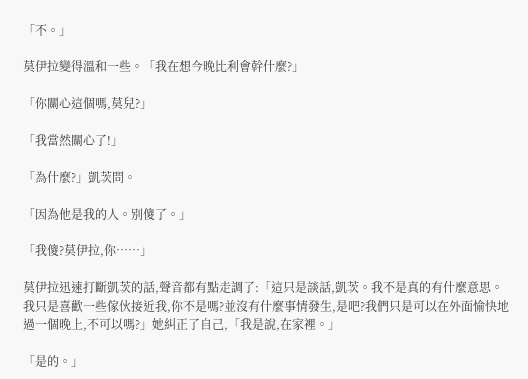「不。」

莫伊拉變得溫和一些。「我在想今晚比利會幹什麼?」

「你關心這個嗎,莫兒?」

「我當然關心了!」

「為什麼?」凱茨問。

「因為他是我的人。別傻了。」

「我傻?莫伊拉,你……」

莫伊拉迅速打斷凱茨的話,聲音都有點走調了:「這只是談話,凱茨。我不是真的有什麼意思。我只是喜歡一些傢伙接近我,你不是嗎?並沒有什麼事情發生,是吧?我們只是可以在外面愉快地過一個晚上,不可以嗎?」她糾正了自己,「我是說,在家裡。」

「是的。」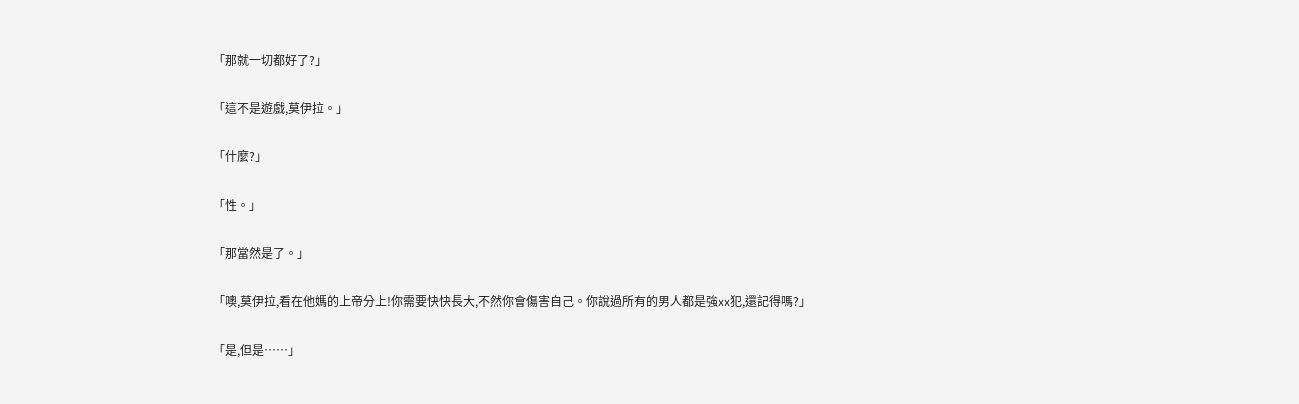「那就一切都好了?」

「這不是遊戲,莫伊拉。」

「什麼?」

「性。」

「那當然是了。」

「噢,莫伊拉,看在他媽的上帝分上!你需要快快長大,不然你會傷害自己。你說過所有的男人都是強xx犯,還記得嗎?」

「是,但是……」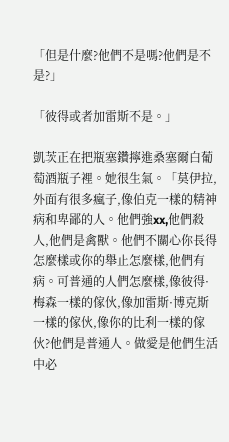「但是什麼?他們不是嗎?他們是不是?」

「彼得或者加雷斯不是。」

凱茨正在把瓶塞鑽擰進桑塞爾白葡萄酒瓶子裡。她很生氣。「莫伊拉,外面有很多瘋子,像伯克一樣的精神病和卑鄙的人。他們強xx,他們殺人,他們是禽獸。他們不關心你長得怎麼樣或你的舉止怎麼樣,他們有病。可普通的人們怎麼樣,像彼得·梅森一樣的傢伙,像加雷斯·博克斯一樣的傢伙,像你的比利一樣的傢伙?他們是普通人。做愛是他們生活中必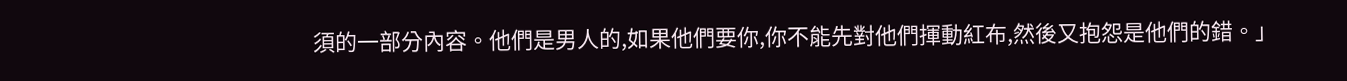須的一部分內容。他們是男人的,如果他們要你,你不能先對他們揮動紅布,然後又抱怨是他們的錯。」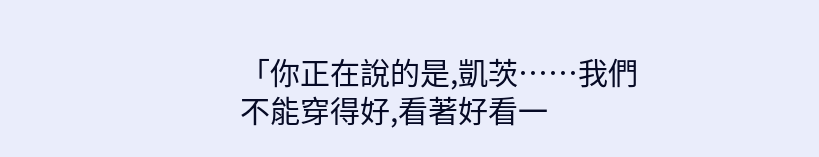「你正在說的是,凱茨……我們不能穿得好,看著好看一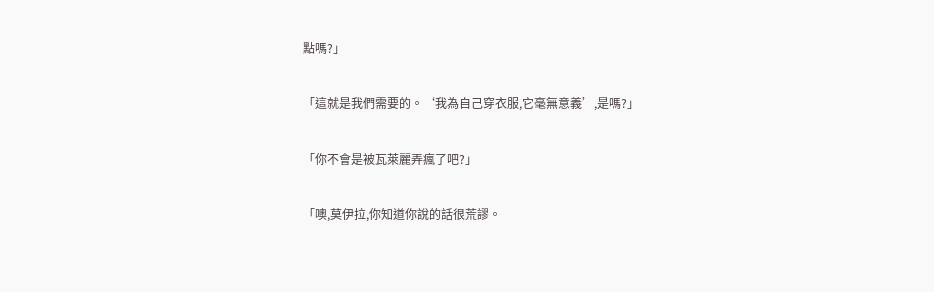點嗎?」

「這就是我們需要的。‘我為自己穿衣服,它毫無意義’,是嗎?」

「你不會是被瓦萊麗弄瘋了吧?」

「噢,莫伊拉,你知道你說的話很荒謬。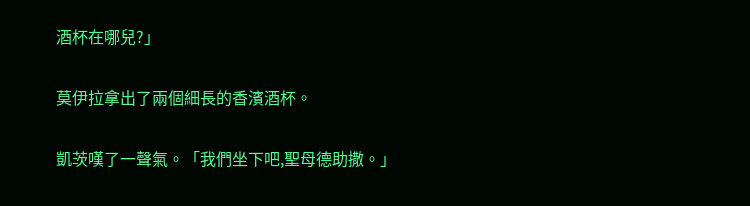酒杯在哪兒?」

莫伊拉拿出了兩個細長的香濱酒杯。

凱茨嘆了一聲氣。「我們坐下吧,聖母德助撒。」